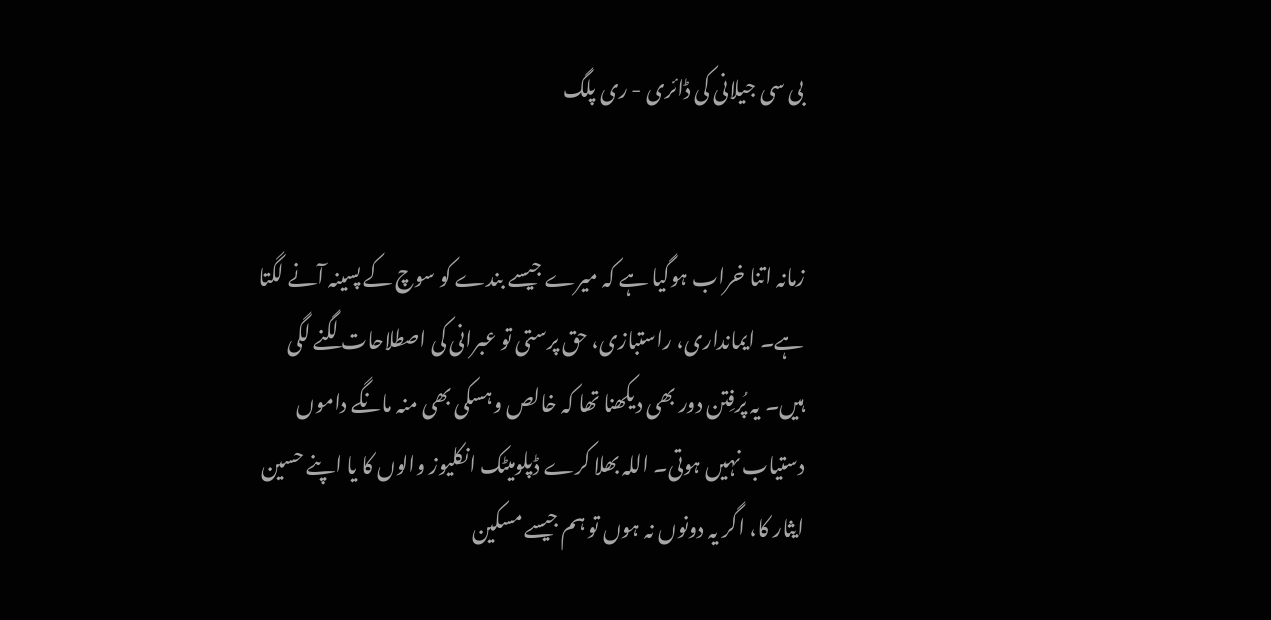بی سی جیلانی کی ڈائری - ری پلگ


زمانہ اتنا خراب ہوگیا ہے کہ میرے جیسے بندے کو سوچ کے پسینہ آنے لگتا ہے۔ ایمانداری، راستبازی، حق پرستی تو عبرانی کی اصطلاحات لگنے لگی ہیں۔ یہ پُرفِتن دور بھی دیکھنا تھا کہ خالص وہسکی بھی منہ مانگے داموں دستیاب نہیں ہوتی۔ اللہ بھلا کرے ڈپلومیٹک انکلیوز والوں کا یا اپنے حسین ایثار کا، اگر یہ دونوں نہ ہوں تو ہم جیسے مسکین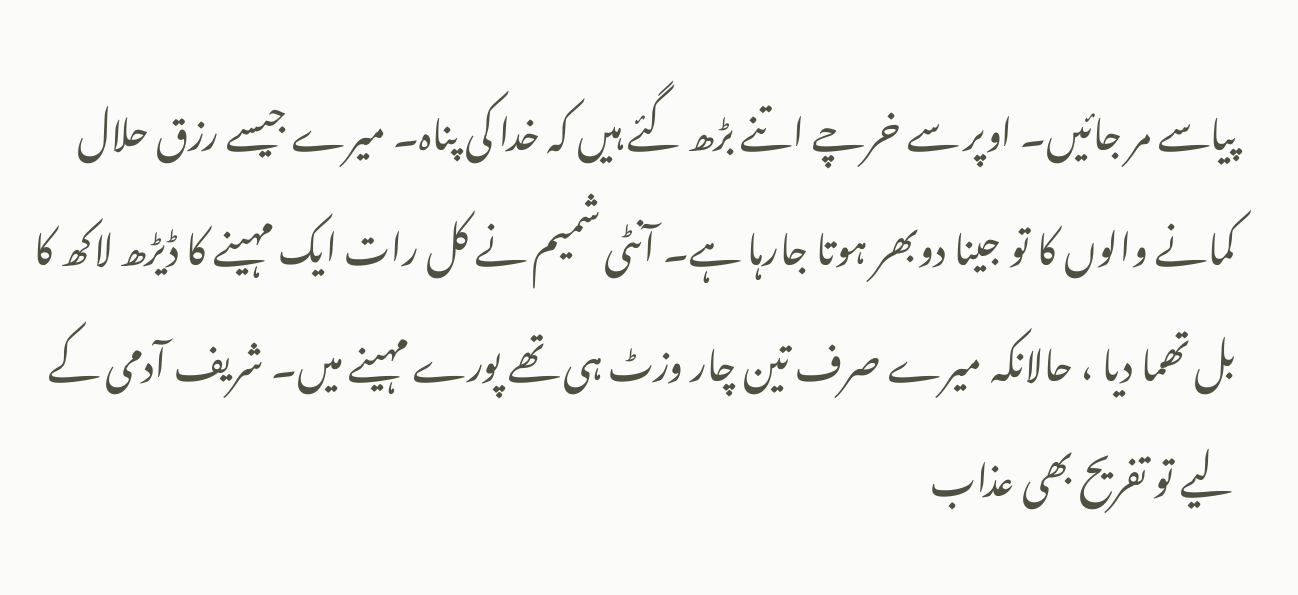پیاسے مر جائیں۔ اوپر سے خرچے اتنے بڑھ گئے ہیں کہ خدا کی پناہ۔ میرے جیسے رزق حلال کمانے والوں کا تو جینا دوبھر ہوتا جارہا ہے۔ آنٹی شمیم نے کل رات ایک مہینے کا ڈیڑھ لاکھ کا بل تھما دیا ، حالانکہ میرے صرف تین چار وزٹ ہی تھے پورے مہینے میں۔ شریف آدمی کے لیے تو تفریح بھی عذاب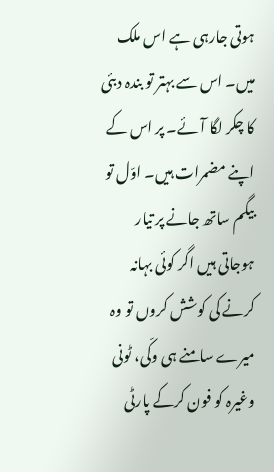ہوتی جارہی ہے اس ملک میں۔ اس سے بہتر تو بندہ دبئی کا چکر لگا آئے۔ پر اس کے اپنے مضمرات ہیں۔ اوّل تو بیگم ساتھ جانے پر تیار ہوجاتی ہیں اگر کوئی بہانہ کرنے کی کوشش کروں تو وہ میرے سامنے ہی وکّی، ٹونی وغیرہ کو فون کرکے پارٹی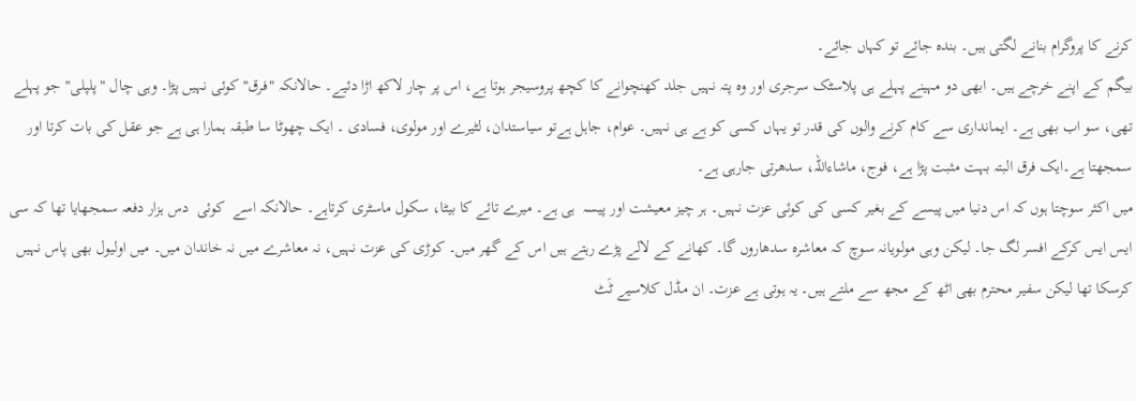کرنے کا پروگرام بنانے لگتی ہیں۔ بندہ جائے تو کہاں جائے۔
بیگم کے اپنے خرچے ہیں۔ ابھی دو مہینے پہلے ہی پلاسٹک سرجری اور وہ پتہ نہیں جلد کھنچوانے کا کچھ پروسیجر ہوتا ہے، اس پر چار لاکھ اڑا دئیے۔ حالانکہ "فرق" کوئی نہیں پڑا۔ وہی چال "پلپلی" جو پہلے تھی، سو اب بھی ہے۔ ایمانداری سے کام کرنے والوں کی قدر تو یہاں کسی کو ہے ہی نہیں۔ عوام، جاہل ہےتو سیاستدان، لٹیرے اور مولوی، فسادی ۔ ایک چھوٹا سا طبقہ ہمارا ہی ہے جو عقل کی بات کرتا اور سمجھتا ہے۔ایک فرق البتہ بہت مثبت پڑا ہے، فوج، ماشاءاللہ، سدھرتی جارہی ہے۔
میں اکثر سوچتا ہوں کہ اس دنیا میں پیسے کے بغیر کسی کی کوئی عزت نہیں۔ ہر چیز معیشت اور پیسہ  ہی ہے۔ میرے تائے کا بیٹا، سکول ماسٹری کرتاہے۔ حالانکہ اسے  کوئی  دس ہزار دفعہ سمجھایا تھا کہ سی ایس ایس کرکے افسر لگ جا۔ لیکن وہی مولویانہ سوچ کہ معاشرہ سدھاروں گا۔ کھانے کے لالے پڑے رہتے ہیں اس کے گھر میں۔ کوڑی کی عزت نہیں، نہ معاشرے میں نہ خاندان میں۔ میں اولیول بھی پاس نہیں کرسکا تھا لیکن سفیر محترم بھی اٹھ کے مجھ سے ملتے ہیں۔ یہ ہوتی ہے عزت۔ ان مڈل کلاسیے ٹَٹ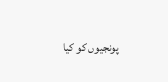پونجیوں کو کیا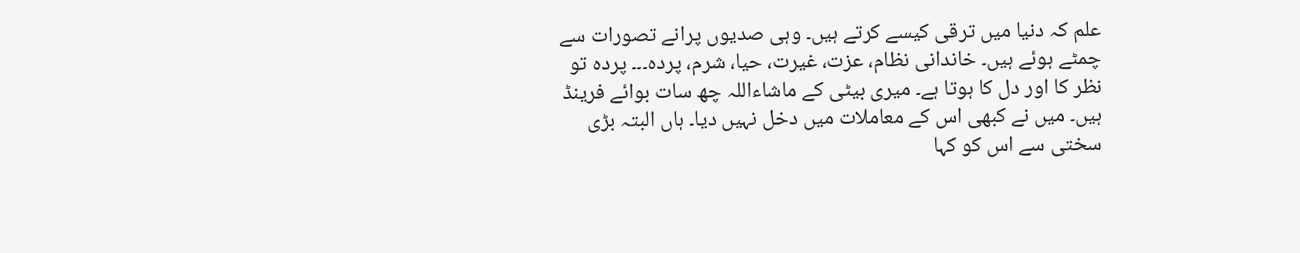علم کہ دنیا میں ترقی کیسے کرتے ہیں۔ وہی صدیوں پرانے تصورات سے چمٹے ہوئے ہیں۔ خاندانی نظام، عزت، غیرت، حیا، شرم، پردہ۔۔۔ پردہ تو نظر کا اور دل کا ہوتا ہے۔ میری بیٹی کے ماشاءاللہ چھ سات بوائے فرینڈ ہیں۔ میں نے کبھی اس کے معاملات میں دخل نہیں دیا۔ ہاں البتہ بڑی سختی سے اس کو کہا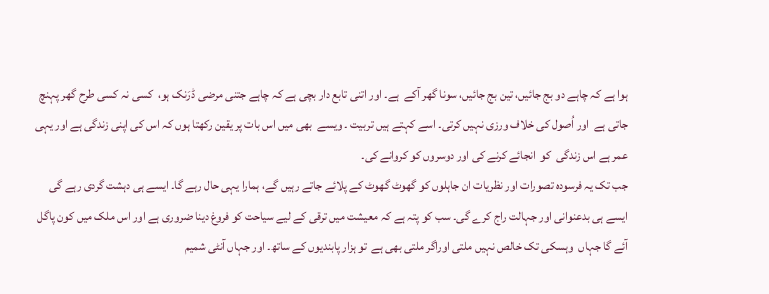ہوا ہے کہ چاہے دو بج جائیں، تین بج جائیں، سونا گھر آکے  ہے۔ اور اتنی تابع دار بچی ہے کہ چاہے جتنی مرضی ڈرَنک ہو،  کسی نہ کسی طرح گھر پہنچ جاتی ہے  اور اُصول کی خلاف ورزی نہیں کرتی۔ اسے کہتے ہیں تربیت ۔ ویسے  بھی میں اس بات پر یقین رکھتا ہوں کہ اس کی اپنی زندگی ہے اور یہی عمر ہے اس زندگی  کو  انجائے کرنے کی اور دوسروں کو کروانے کی۔
جب تک یہ فرسودہ تصورات اور نظریات ان جاہلوں کو گھوٹ گھوٹ کے پلائے جاتے رہیں گے، ہمارا یہی حال رہے گا۔ ایسے ہی دہشت گردی رہے گی ایسے ہی بدعنوانی اور جہالت راج کرے گی۔ سب کو پتہ ہے کہ معیشت میں ترقی کے لیے سیاحت کو فروغ دینا ضروری ہے اور اس ملک میں کون پاگل آئے گا جہاں  وہسکی تک خالص نہیں ملتی اوراگر ملتی بھی ہے  تو ہزار پابندیوں کے ساتھ۔ اور جہاں آنٹی شمیم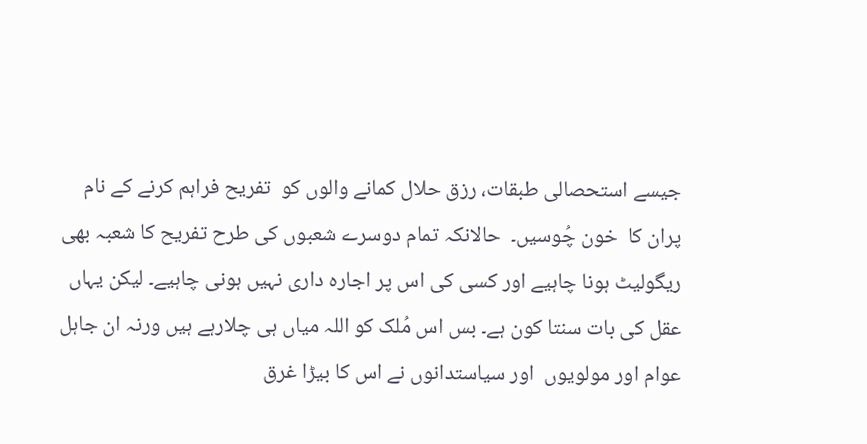جیسے استحصالی طبقات، رزق حلال کمانے والوں کو  تفریح فراہم کرنے کے نام پران کا  خون چُوسیں۔  حالانکہ تمام دوسرے شعبوں کی طرح تفریح کا شعبہ بھی ریگولیٹ ہونا چاہیے اور کسی کی اس پر اجارہ داری نہیں ہونی چاہیے۔ لیکن یہاں عقل کی بات سنتا کون ہے۔ بس اس مُلک کو اللہ میاں ہی چلارہے ہیں ورنہ ان جاہل عوام اور مولویوں  اور سیاستدانوں نے اس کا بیڑا غرق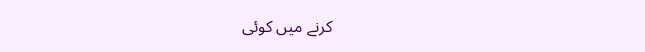کرنے میں کوئی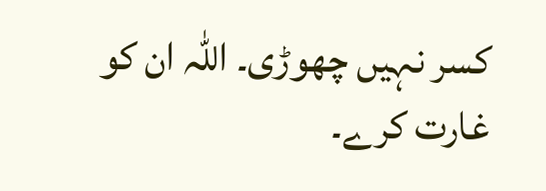کسر نہیں چھوڑی۔ اللہ ان کو غارت کرے۔